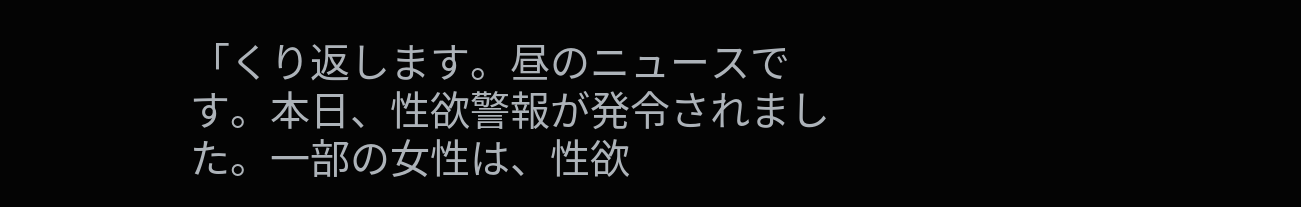「くり返します。昼のニュースです。本日、性欲警報が発令されました。一部の女性は、性欲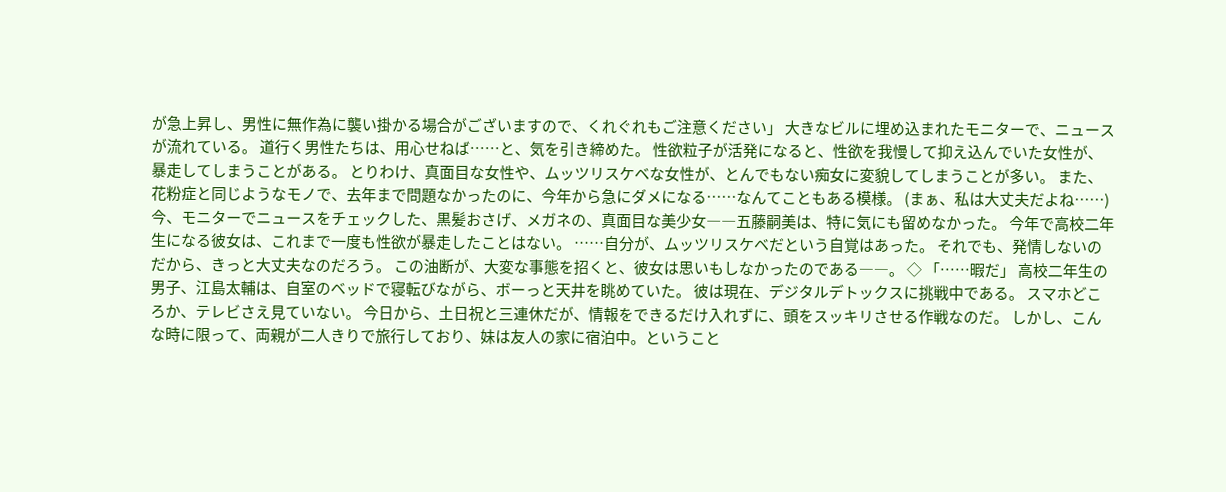が急上昇し、男性に無作為に襲い掛かる場合がございますので、くれぐれもご注意ください」 大きなビルに埋め込まれたモニターで、ニュースが流れている。 道行く男性たちは、用心せねば……と、気を引き締めた。 性欲粒子が活発になると、性欲を我慢して抑え込んでいた女性が、暴走してしまうことがある。 とりわけ、真面目な女性や、ムッツリスケベな女性が、とんでもない痴女に変貌してしまうことが多い。 また、花粉症と同じようなモノで、去年まで問題なかったのに、今年から急にダメになる……なんてこともある模様。 (まぁ、私は大丈夫だよね……) 今、モニターでニュースをチェックした、黒髪おさげ、メガネの、真面目な美少女――五藤嗣美は、特に気にも留めなかった。 今年で高校二年生になる彼女は、これまで一度も性欲が暴走したことはない。 ……自分が、ムッツリスケベだという自覚はあった。 それでも、発情しないのだから、きっと大丈夫なのだろう。 この油断が、大変な事態を招くと、彼女は思いもしなかったのである――。 ◇ 「……暇だ」 高校二年生の男子、江島太輔は、自室のベッドで寝転びながら、ボーっと天井を眺めていた。 彼は現在、デジタルデトックスに挑戦中である。 スマホどころか、テレビさえ見ていない。 今日から、土日祝と三連休だが、情報をできるだけ入れずに、頭をスッキリさせる作戦なのだ。 しかし、こんな時に限って、両親が二人きりで旅行しており、妹は友人の家に宿泊中。ということ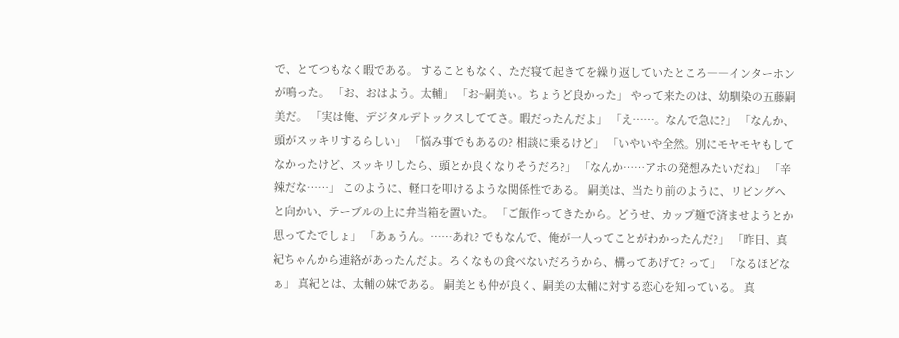で、とてつもなく暇である。 することもなく、ただ寝て起きてを繰り返していたところ――インターホンが鳴った。 「お、おはよう。太輔」 「お~嗣美ぃ。ちょうど良かった」 やって来たのは、幼馴染の五藤嗣美だ。 「実は俺、デジタルデトックスしててさ。暇だったんだよ」 「え……。なんで急に?」 「なんか、頭がスッキリするらしい」 「悩み事でもあるの? 相談に乗るけど」 「いやいや全然。別にモヤモヤもしてなかったけど、スッキリしたら、頭とか良くなりそうだろ?」 「なんか……アホの発想みたいだね」 「辛辣だな……」 このように、軽口を叩けるような関係性である。 嗣美は、当たり前のように、リビングへと向かい、テーブルの上に弁当箱を置いた。 「ご飯作ってきたから。どうせ、カップ麺で済ませようとか思ってたでしょ」 「あぁうん。……あれ? でもなんで、俺が一人ってことがわかったんだ?」 「昨日、真紀ちゃんから連絡があったんだよ。ろくなもの食べないだろうから、構ってあげて? って」 「なるほどなぁ」 真紀とは、太輔の妹である。 嗣美とも仲が良く、嗣美の太輔に対する恋心を知っている。 真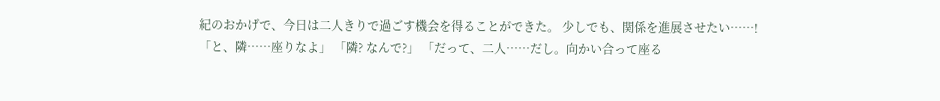紀のおかげで、今日は二人きりで過ごす機会を得ることができた。 少しでも、関係を進展させたい……! 「と、隣……座りなよ」 「隣? なんで?」 「だって、二人……だし。向かい合って座る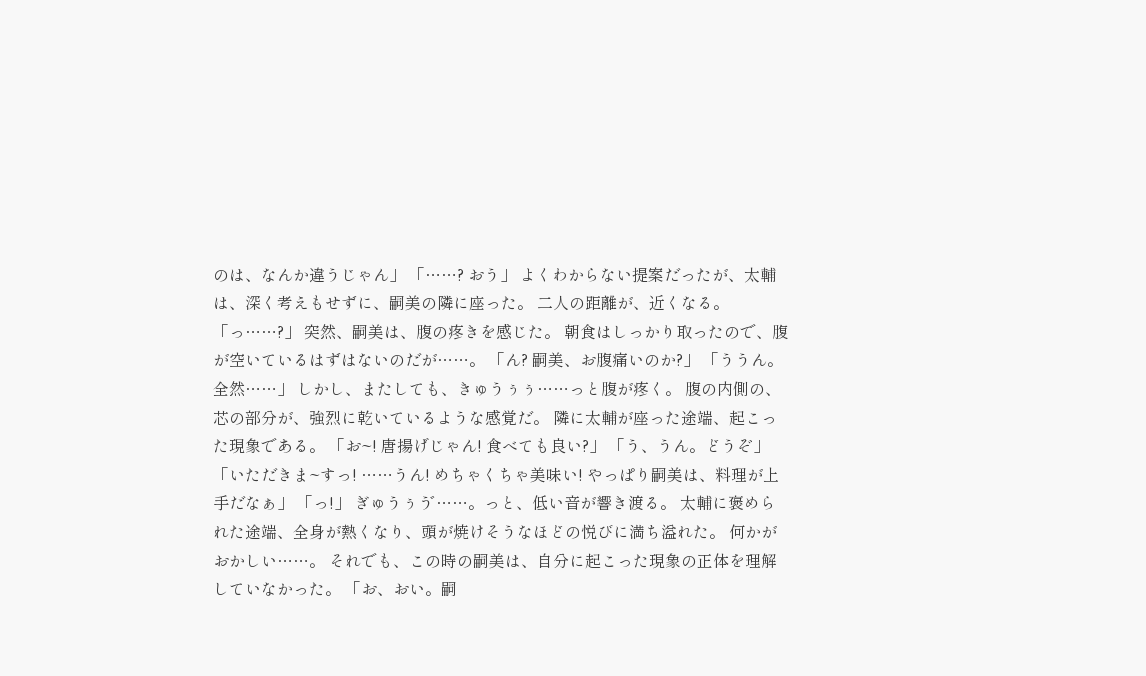のは、なんか違うじゃん」 「……? おう」 よくわからない提案だったが、太輔は、深く考えもせずに、嗣美の隣に座った。 二人の距離が、近くなる。 「っ……?」 突然、嗣美は、腹の疼きを感じた。 朝食はしっかり取ったので、腹が空いているはずはないのだが……。 「ん? 嗣美、お腹痛いのか?」 「ううん。全然……」 しかし、またしても、きゅうぅぅ……っと腹が疼く。 腹の内側の、芯の部分が、強烈に乾いているような感覚だ。 隣に太輔が座った途端、起こった現象である。 「お~! 唐揚げじゃん! 食べても良い?」 「う、うん。どうぞ」 「いただきま~すっ! ……うん! めちゃくちゃ美味い! やっぱり嗣美は、料理が上手だなぁ」 「っ!」 ぎゅうぅう゛……。っと、低い音が響き渡る。 太輔に褒められた途端、全身が熱くなり、頭が焼けそうなほどの悦びに満ち溢れた。 何かがおかしい……。 それでも、この時の嗣美は、自分に起こった現象の正体を理解していなかった。 「お、おい。嗣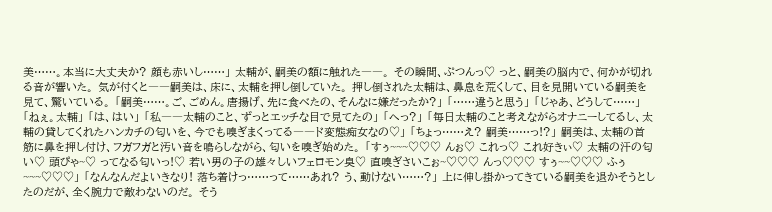美……。本当に大丈夫か? 顔も赤いし……」 太輔が、嗣美の額に触れた――。 その瞬間、ぷつんっ♡ っと、嗣美の脳内で、何かが切れる音が響いた。 気が付くと――嗣美は、床に、太輔を押し倒していた。 押し倒された太輔は、鼻息を荒くして、目を見開いている嗣美を見て、驚いている。 「嗣美……。ご、ごめん。唐揚げ、先に食べたの、そんなに嫌だったか?」 「……違うと思う」 「じゃあ、どうして……」 「ねぇ。太輔」 「は、はい」 「私――太輔のこと、ずっとエッチな目で見てたの」 「へっ?」 「毎日太輔のこと考えながらオナニーしてるし、太輔の貸してくれたハンカチの匂いを、今でも嗅ぎまくってる――ド変態痴女なの♡」 「ちょっ……え? 嗣美……っ!?」 嗣美は、太輔の首筋に鼻を押し付け、フガフガと汚い音を鳴らしながら、匂いを嗅ぎ始めた。 「すぅ~~~♡♡♡ んぉ♡ これっ♡ これ好きぃ♡ 太輔の汗の匂い♡ 頭ぴゃ~♡ ってなる匂いっ!♡ 若い男の子の雄々しいフェロモン臭♡ 直嗅ぎさいこぉ~♡♡♡ んっ♡♡♡ すぅ~~♡♡♡ ふぅ~~~♡♡♡」 「なんなんだよいきなり! 落ち着けっ……って……あれ? う、動けない……?」 上に伸し掛かってきている嗣美を退かそうとしたのだが、全く腕力で敵わないのだ。 そう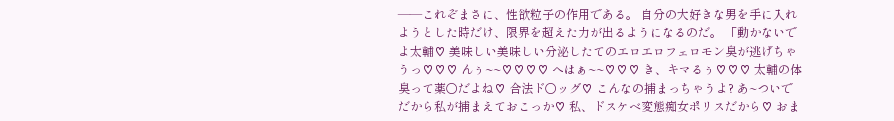――これぞまさに、性欲粒子の作用である。 自分の大好きな男を手に入れようとした時だけ、限界を超えた力が出るようになるのだ。 「動かないでよ太輔♡ 美味しい美味しい分泌したてのエロエロフェロモン臭が逃げちゃうっ♡♡♡ んぅ~~♡♡♡♡ へはぁ~~♡♡♡ き、キマるぅ♡♡♡ 太輔の体臭って薬〇だよね♡ 合法ド〇ッグ♡ こんなの捕まっちゃうよ? あ~ついでだから私が捕まえておこっか♡ 私、ドスケベ変態痴女ポリスだから♡ おま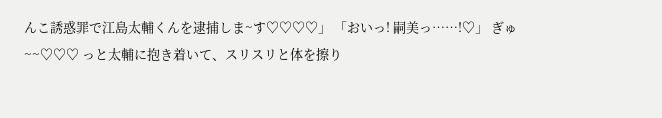んこ誘惑罪で江島太輔くんを逮捕しま~す♡♡♡♡」 「おいっ! 嗣美っ……!♡」 ぎゅ~~♡♡♡ っと太輔に抱き着いて、スリスリと体を擦り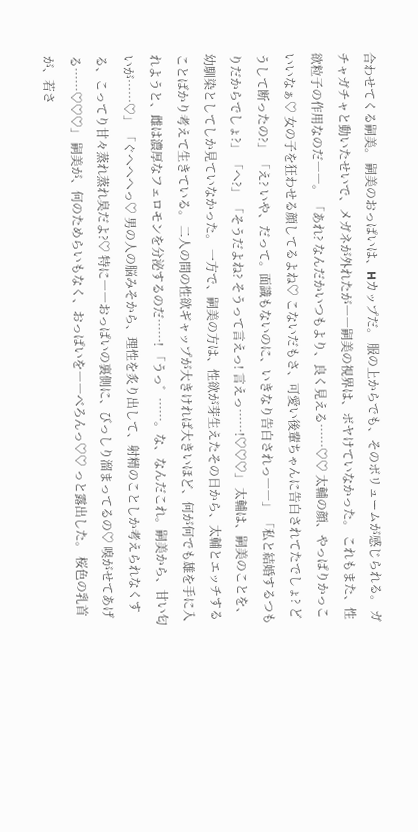合わせてくる嗣美。 嗣美のおっぱいは、Hカップだ。 服の上からでも、そのボリュームが感じられる。 ガチャガチャと動いたせいで、メガネが外れたが――嗣美の視界は、ボヤけていなかった。 これもまた、性欲粒子の作用なのだ――。 「あれ? なんだかいつもより、良く見える……♡♡ 太輔の顔、やっぱりかっこいいなぁ♡ 女の子を狂わせる顔してるよね♡ こないだもさ、可愛い後輩ちゃんに告白されてたでしょ? どうして断ったの?」 「え? いや、だって。面識もないのに、いきなり告白されっ――」 「私と結婚するつもりだからでしょ?」 「へ?」 「そうだよね? そうって言えっ! 言えっ……!♡♡♡」 太輔は、嗣美のことを、幼馴染としてしか見ていなかった。 一方で、嗣美の方は、性欲が芽生えたその日から、太輔とエッチすることばかり考えて生きている。 二人の間の性欲ギャップが大きければ大きいほど、何が何でも雄を手に入れようと、雌は濃厚なフェロモンを分泌するのだ……! 「うっ゛……。な、なんだこれ。嗣美から、甘い匂いが……♡」 「ぐへへへっ♡ 男の人の脳みそから、理性を炙り出して、射精のことしか考えられなくする、こってり甘々蒸れ蒸れ臭だよ?♡ 特に――おっぱいの裏側に、びっしり溜まってるの♡ 嗅がせてあげる……♡♡♡」 嗣美が、何のためらいもなく、おっぱいを――べろんっ♡♡ っと露出した。 桜色の乳首が、若さ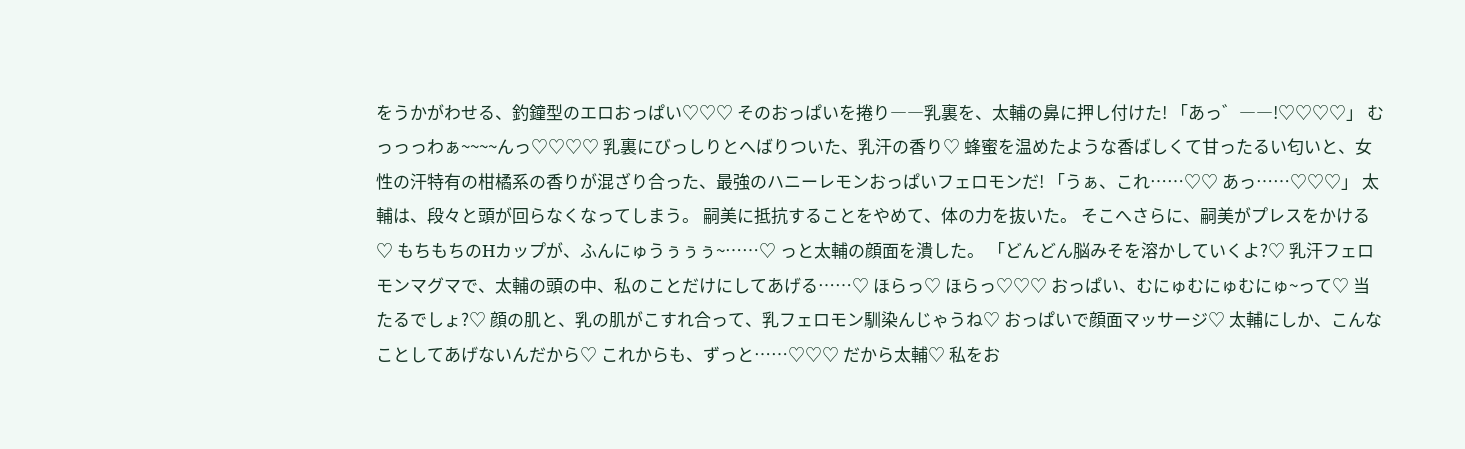をうかがわせる、釣鐘型のエロおっぱい♡♡♡ そのおっぱいを捲り――乳裏を、太輔の鼻に押し付けた! 「あっ゛――!♡♡♡♡」 むっっっわぁ~~~~んっ♡♡♡♡ 乳裏にびっしりとへばりついた、乳汗の香り♡ 蜂蜜を温めたような香ばしくて甘ったるい匂いと、女性の汗特有の柑橘系の香りが混ざり合った、最強のハニーレモンおっぱいフェロモンだ! 「うぁ、これ……♡♡ あっ……♡♡♡」 太輔は、段々と頭が回らなくなってしまう。 嗣美に抵抗することをやめて、体の力を抜いた。 そこへさらに、嗣美がプレスをかける♡ もちもちのHカップが、ふんにゅうぅぅぅ~……♡ っと太輔の顔面を潰した。 「どんどん脳みそを溶かしていくよ?♡ 乳汗フェロモンマグマで、太輔の頭の中、私のことだけにしてあげる……♡ ほらっ♡ ほらっ♡♡♡ おっぱい、むにゅむにゅむにゅ~って♡ 当たるでしょ?♡ 顔の肌と、乳の肌がこすれ合って、乳フェロモン馴染んじゃうね♡ おっぱいで顔面マッサージ♡ 太輔にしか、こんなことしてあげないんだから♡ これからも、ずっと……♡♡♡ だから太輔♡ 私をお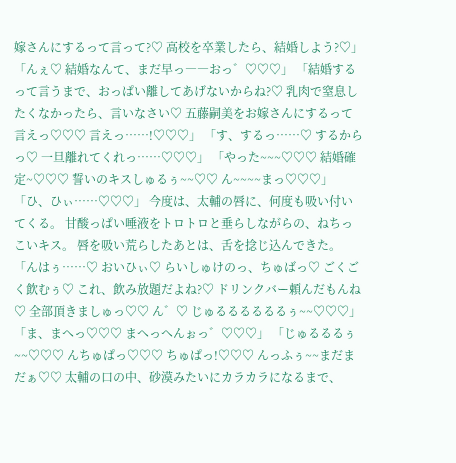嫁さんにするって言って?♡ 高校を卒業したら、結婚しよう?♡」 「んぇ♡ 結婚なんて、まだ早っ――おっ゛♡♡♡」 「結婚するって言うまで、おっぱい離してあげないからね?♡ 乳肉で窒息したくなかったら、言いなさい♡ 五藤嗣美をお嫁さんにするって言えっ♡♡♡ 言えっ……!♡♡♡」 「す、するっ……♡ するからっ♡ 一旦離れてくれっ……♡♡♡」 「やった~~~♡♡♡ 結婚確定~♡♡♡ 誓いのキスしゅるぅ~~♡♡ ん~~~~まっ♡♡♡」 「ひ、ひぃ……♡♡♡」 今度は、太輔の唇に、何度も吸い付いてくる。 甘酸っぱい唾液をトロトロと垂らしながらの、ねちっこいキス。 唇を吸い荒らしたあとは、舌を捻じ込んできた。 「んはぅ……♡ おいひぃ♡ らいしゅけのっ、ちゅばっ♡ ごくごく飲むぅ♡ これ、飲み放題だよね?♡ ドリンクバー頼んだもんね♡ 全部頂きましゅっ♡♡ ん゛♡ じゅるるるるるるぅ~~♡♡♡」 「ま、まへっ♡♡♡ まへっへんぉっ゛♡♡♡」 「じゅるるるぅ~~♡♡♡ んちゅぱっ♡♡♡ ちゅぱっ!♡♡♡ んっふぅ~~まだまだぁ♡♡ 太輔の口の中、砂漠みたいにカラカラになるまで、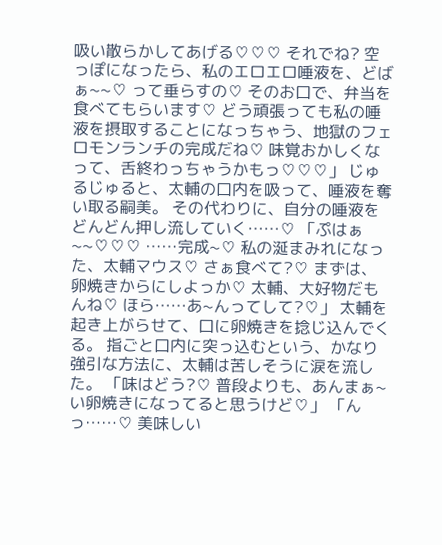吸い散らかしてあげる♡♡♡ それでね? 空っぽになったら、私のエロエロ唾液を、どばぁ~~♡ って垂らすの♡ そのお口で、弁当を食べてもらいます♡ どう頑張っても私の唾液を摂取することになっちゃう、地獄のフェロモンランチの完成だね♡ 味覚おかしくなって、舌終わっちゃうかもっ♡♡♡」 じゅるじゅると、太輔の口内を吸って、唾液を奪い取る嗣美。 その代わりに、自分の唾液をどんどん押し流していく……♡ 「ぷはぁ~~♡♡♡ ……完成~♡ 私の涎まみれになった、太輔マウス♡ さぁ食べて?♡ まずは、卵焼きからにしよっか♡ 太輔、大好物だもんね♡ ほら……あ~んってして?♡」 太輔を起き上がらせて、口に卵焼きを捻じ込んでくる。 指ごと口内に突っ込むという、かなり強引な方法に、太輔は苦しそうに涙を流した。 「味はどう?♡ 普段よりも、あんまぁ~い卵焼きになってると思うけど♡」 「んっ……♡ 美味しい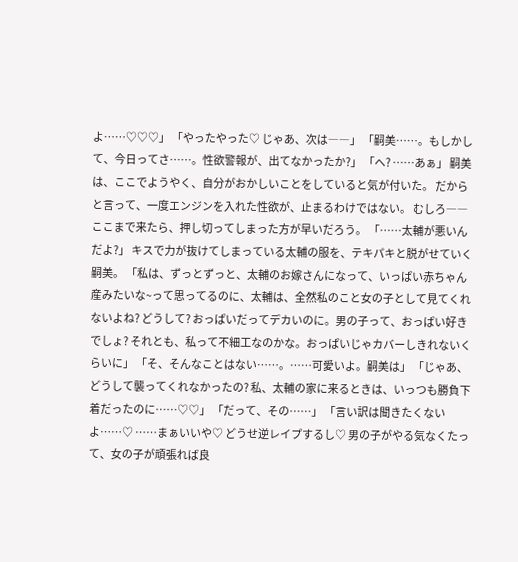よ……♡♡♡」 「やったやった♡ じゃあ、次は――」 「嗣美……。もしかして、今日ってさ……。性欲警報が、出てなかったか?」 「へ? ……あぁ」 嗣美は、ここでようやく、自分がおかしいことをしていると気が付いた。 だからと言って、一度エンジンを入れた性欲が、止まるわけではない。 むしろ――ここまで来たら、押し切ってしまった方が早いだろう。 「……太輔が悪いんだよ?」 キスで力が抜けてしまっている太輔の服を、テキパキと脱がせていく嗣美。 「私は、ずっとずっと、太輔のお嫁さんになって、いっぱい赤ちゃん産みたいな~って思ってるのに、太輔は、全然私のこと女の子として見てくれないよね? どうして? おっぱいだってデカいのに。男の子って、おっぱい好きでしょ? それとも、私って不細工なのかな。おっぱいじゃカバーしきれないくらいに」 「そ、そんなことはない……。……可愛いよ。嗣美は」 「じゃあ、どうして襲ってくれなかったの? 私、太輔の家に来るときは、いっつも勝負下着だったのに……♡♡」 「だって、その……」 「言い訳は聞きたくないよ……♡ ……まぁいいや♡ どうせ逆レイプするし♡ 男の子がやる気なくたって、女の子が頑張れば良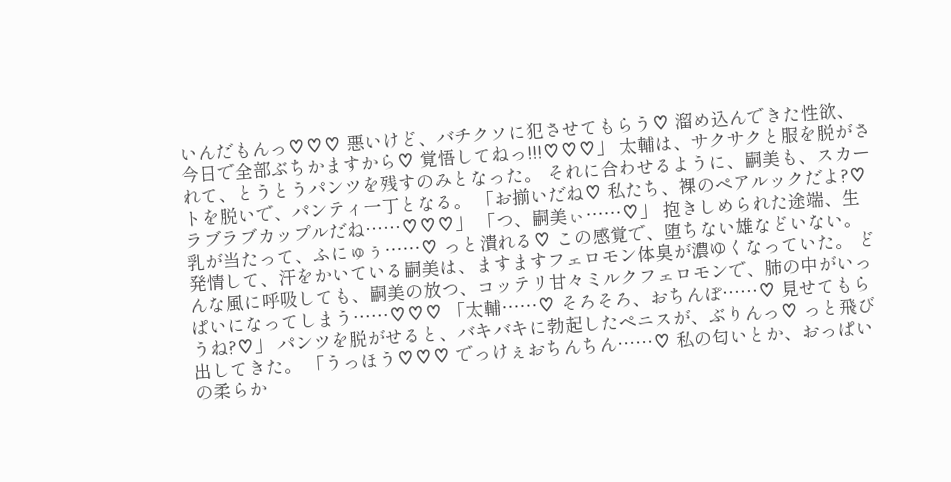いんだもんっ♡♡♡ 悪いけど、バチクソに犯させてもらう♡ 溜め込んできた性欲、今日で全部ぶちかますから♡ 覚悟してねっ!!!♡♡♡」 太輔は、サクサクと服を脱がされて、とうとうパンツを残すのみとなった。 それに合わせるように、嗣美も、スカートを脱いで、パンティ一丁となる。 「お揃いだね♡ 私たち、裸のペアルックだよ?♡ ラブラブカップルだね……♡♡♡」 「つ、嗣美ぃ……♡」 抱きしめられた途端、生乳が当たって、ふにゅぅ……♡ っと潰れる♡ この感覚で、堕ちない雄などいない。 発情して、汗をかいている嗣美は、ますますフェロモン体臭が濃ゆくなっていた。 どんな風に呼吸しても、嗣美の放つ、コッテリ甘々ミルクフェロモンで、肺の中がいっぱいになってしまう……♡♡♡ 「太輔……♡ そろそろ、おちんぽ……♡ 見せてもらうね?♡」 パンツを脱がせると、バキバキに勃起したペニスが、ぶりんっ♡ っと飛び出してきた。 「うっほう♡♡♡ でっけぇおちんちん……♡ 私の匂いとか、おっぱいの柔らか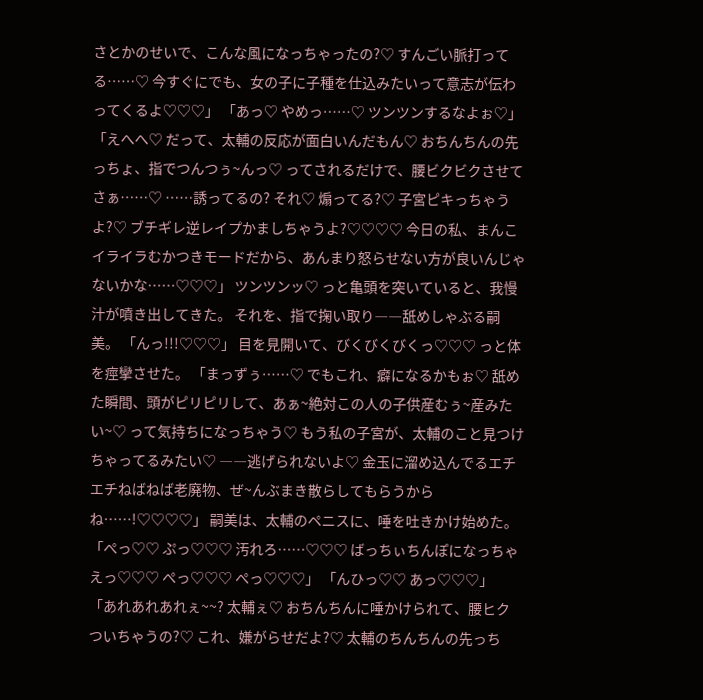さとかのせいで、こんな風になっちゃったの?♡ すんごい脈打ってる……♡ 今すぐにでも、女の子に子種を仕込みたいって意志が伝わってくるよ♡♡♡」 「あっ♡ やめっ……♡ ツンツンするなよぉ♡」 「えへへ♡ だって、太輔の反応が面白いんだもん♡ おちんちんの先っちょ、指でつんつぅ~んっ♡ ってされるだけで、腰ビクビクさせてさぁ……♡ ……誘ってるの? それ♡ 煽ってる?♡ 子宮ピキっちゃうよ?♡ ブチギレ逆レイプかましちゃうよ?♡♡♡♡ 今日の私、まんこイライラむかつきモードだから、あんまり怒らせない方が良いんじゃないかな……♡♡♡」 ツンツンッ♡ っと亀頭を突いていると、我慢汁が噴き出してきた。 それを、指で掬い取り――舐めしゃぶる嗣美。 「んっ!!!♡♡♡」 目を見開いて、びくびくびくっ♡♡♡ っと体を痙攣させた。 「まっずぅ……♡ でもこれ、癖になるかもぉ♡ 舐めた瞬間、頭がピリピリして、あぁ~絶対この人の子供産むぅ~産みたい~♡ って気持ちになっちゃう♡ もう私の子宮が、太輔のこと見つけちゃってるみたい♡ ――逃げられないよ♡ 金玉に溜め込んでるエチエチねばねば老廃物、ぜ~んぶまき散らしてもらうからね……!♡♡♡♡」 嗣美は、太輔のペニスに、唾を吐きかけ始めた。 「ぺっ♡♡ ぷっ♡♡♡ 汚れろ……♡♡♡ ばっちぃちんぽになっちゃえっ♡♡♡ ぺっ♡♡♡ ぺっ♡♡♡」 「んひっ♡♡ あっ♡♡♡」 「あれあれあれぇ~~? 太輔ぇ♡ おちんちんに唾かけられて、腰ヒクついちゃうの?♡ これ、嫌がらせだよ?♡ 太輔のちんちんの先っち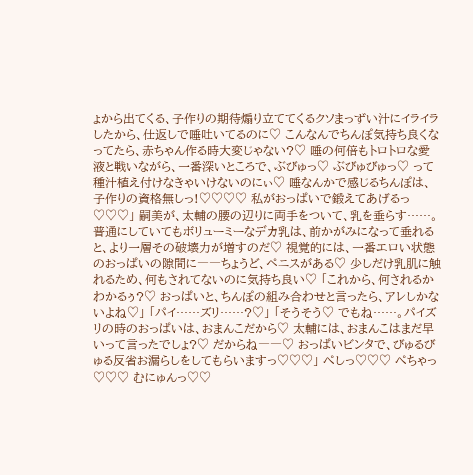ょから出てくる、子作りの期待煽り立ててくるクソまっずい汁にイライラしたから、仕返しで唾吐いてるのに♡ こんなんでちんぽ気持ち良くなってたら、赤ちゃん作る時大変じゃない?♡ 唾の何倍もトロトロな愛液と戦いながら、一番深いところで、ぶびゅっ♡ ぶびゅびゅっ♡ って種汁植え付けなきゃいけないのにぃ♡ 唾なんかで感じるちんぽは、子作りの資格無しっ!♡♡♡♡ 私がおっぱいで鍛えてあげるっ♡♡♡」 嗣美が、太輔の腰の辺りに両手をついて、乳を垂らす……。 普通にしていてもボリューミーなデカ乳は、前かがみになって垂れると、より一層その破壊力が増すのだ♡ 視覚的には、一番エロい状態のおっぱいの隙間に――ちょうど、ペニスがある♡ 少しだけ乳肌に触れるため、何もされてないのに気持ち良い♡ 「これから、何されるかわかるぅ?♡ おっぱいと、ちんぽの組み合わせと言ったら、アレしかないよね♡」 「パイ……ズリ……?♡」 「そうそう♡ でもね……。パイズリの時のおっぱいは、おまんこだから♡ 太輔には、おまんこはまだ早いって言ったでしょ?♡ だからね――♡ おっぱいビンタで、びゅるびゅる反省お漏らしをしてもらいますっ♡♡♡」 ぺしっ♡♡♡ ぺちゃっ♡♡♡ むにゅんっ♡♡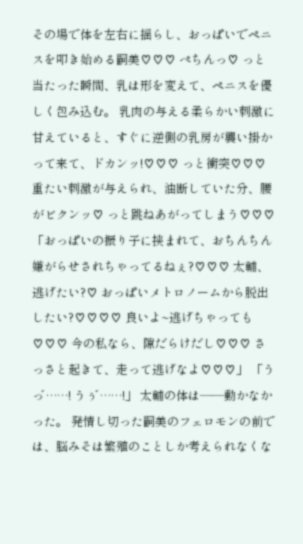その場で体を左右に揺らし、おっぱいでペニスを叩き始める嗣美♡♡♡ ぺちんっ♡ っと当たった瞬間、乳は形を変えて、ペニスを優しく包み込む。 乳肉の与える柔らかい刺激に甘えていると、すぐに逆側の乳房が襲い掛かって来て、ドカンッ!♡♡♡ っと衝突♡♡♡ 重たい刺激が与えられ、油断していた分、腰がビクンッ♡ っと跳ねあがってしまう♡♡♡ 「おっぱいの振り子に挟まれて、おちんちん嫌がらせされちゃってるねぇ?♡♡♡ 太輔、逃げたい?♡ おっぱいメトロノームから脱出したい?♡♡♡♡ 良いよ~逃げちゃっても♡♡♡ 今の私なら、隙だらけだし♡♡♡ さっさと起きて、走って逃げなよ♡♡♡」 「うっ゛……! うぅ゛……!」 太輔の体は――動かなかった。 発情し切った嗣美のフェロモンの前では、脳みそは繁殖のことしか考えられなくな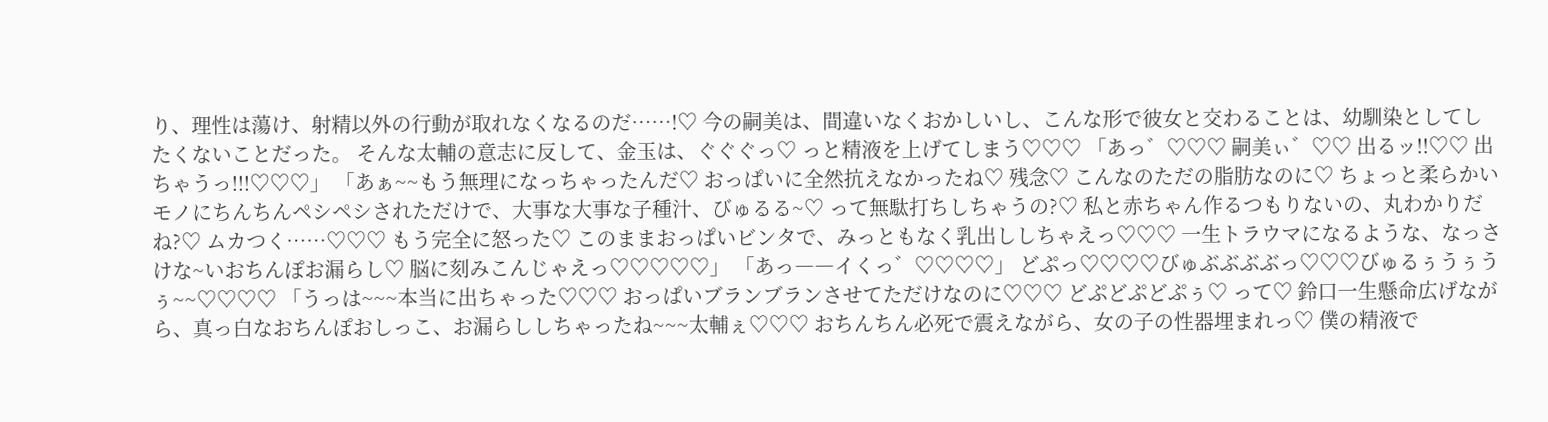り、理性は蕩け、射精以外の行動が取れなくなるのだ……!♡ 今の嗣美は、間違いなくおかしいし、こんな形で彼女と交わることは、幼馴染としてしたくないことだった。 そんな太輔の意志に反して、金玉は、ぐぐぐっ♡ っと精液を上げてしまう♡♡♡ 「あっ゛♡♡♡ 嗣美ぃ゛♡♡ 出るッ!!♡♡ 出ちゃうっ!!!♡♡♡」 「あぁ~~もう無理になっちゃったんだ♡ おっぱいに全然抗えなかったね♡ 残念♡ こんなのただの脂肪なのに♡ ちょっと柔らかいモノにちんちんペシペシされただけで、大事な大事な子種汁、びゅるる~♡ って無駄打ちしちゃうの?♡ 私と赤ちゃん作るつもりないの、丸わかりだね?♡ ムカつく……♡♡♡ もう完全に怒った♡ このままおっぱいビンタで、みっともなく乳出ししちゃえっ♡♡♡ 一生トラウマになるような、なっさけな~いおちんぽお漏らし♡ 脳に刻みこんじゃえっ♡♡♡♡♡」 「あっ――イくっ゛♡♡♡♡」 どぷっ♡♡♡♡びゅぶぶぶぶっ♡♡♡びゅるぅうぅうぅ~~♡♡♡♡ 「うっは~~~本当に出ちゃった♡♡♡ おっぱいブランブランさせてただけなのに♡♡♡ どぷどぷどぷぅ♡ って♡ 鈴口一生懸命広げながら、真っ白なおちんぽおしっこ、お漏らししちゃったね~~~太輔ぇ♡♡♡ おちんちん必死で震えながら、女の子の性器埋まれっ♡ 僕の精液で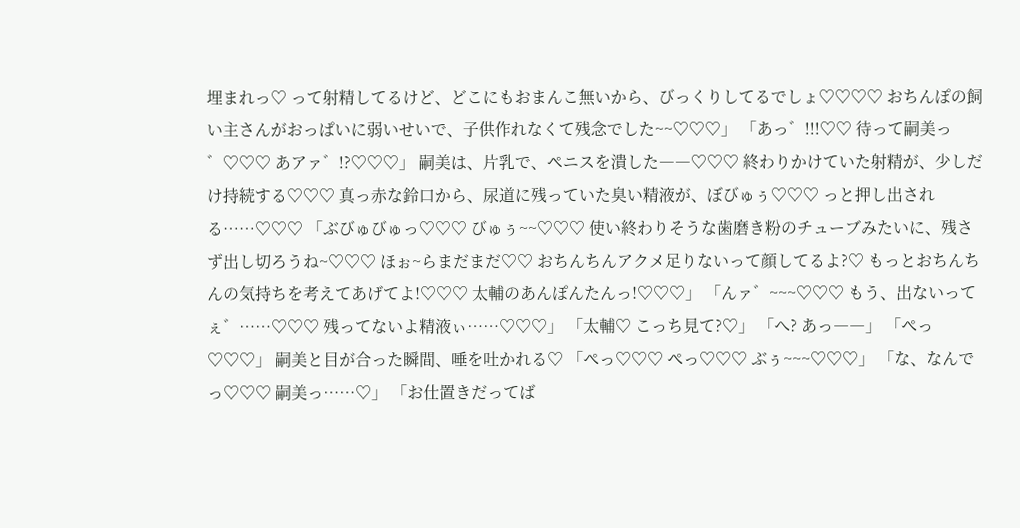埋まれっ♡ って射精してるけど、どこにもおまんこ無いから、びっくりしてるでしょ♡♡♡♡ おちんぽの飼い主さんがおっぱいに弱いせいで、子供作れなくて残念でした~~♡♡♡」 「あっ゛!!!♡♡ 待って嗣美っ゛♡♡♡ あアァ゛!?♡♡♡」 嗣美は、片乳で、ペニスを潰した――♡♡♡ 終わりかけていた射精が、少しだけ持続する♡♡♡ 真っ赤な鈴口から、尿道に残っていた臭い精液が、ぼびゅぅ♡♡♡ っと押し出される……♡♡♡ 「ぶびゅびゅっ♡♡♡ びゅぅ~~♡♡♡ 使い終わりそうな歯磨き粉のチューブみたいに、残さず出し切ろうね~♡♡♡ ほぉ~らまだまだ♡♡ おちんちんアクメ足りないって顔してるよ?♡ もっとおちんちんの気持ちを考えてあげてよ!♡♡♡ 太輔のあんぽんたんっ!♡♡♡」 「んァ゛~~~♡♡♡ もう、出ないってぇ゛……♡♡♡ 残ってないよ精液ぃ……♡♡♡」 「太輔♡ こっち見て?♡」 「へ? あっ――」 「ぺっ♡♡♡」 嗣美と目が合った瞬間、唾を吐かれる♡ 「ぺっ♡♡♡ ぺっ♡♡♡ ぶぅ~~~♡♡♡」 「な、なんでっ♡♡♡ 嗣美っ……♡」 「お仕置きだってば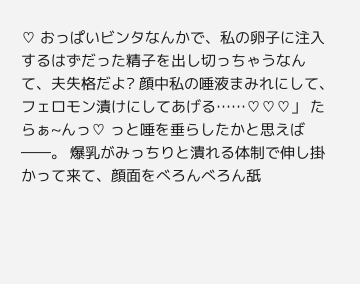♡ おっぱいビンタなんかで、私の卵子に注入するはずだった精子を出し切っちゃうなんて、夫失格だよ? 顔中私の唾液まみれにして、フェロモン漬けにしてあげる……♡♡♡」 たらぁ~んっ♡ っと唾を垂らしたかと思えば――。 爆乳がみっちりと潰れる体制で伸し掛かって来て、顔面をべろんべろん舐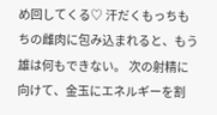め回してくる♡ 汗だくもっちもちの雌肉に包み込まれると、もう雄は何もできない。 次の射精に向けて、金玉にエネルギーを割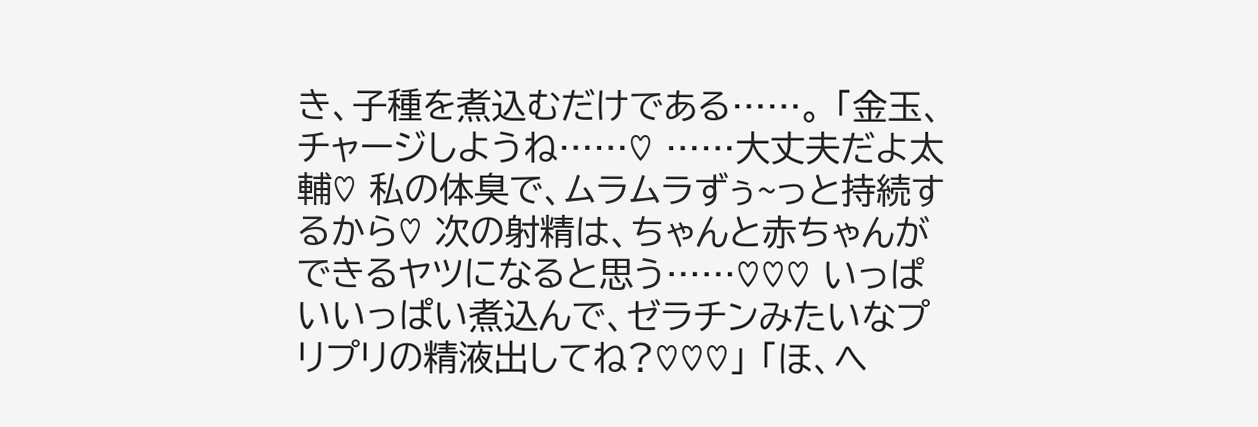き、子種を煮込むだけである……。 「金玉、チャージしようね……♡ ……大丈夫だよ太輔♡ 私の体臭で、ムラムラずぅ~っと持続するから♡ 次の射精は、ちゃんと赤ちゃんができるヤツになると思う……♡♡♡ いっぱいいっぱい煮込んで、ゼラチンみたいなプリプリの精液出してね?♡♡♡」 「ほ、へ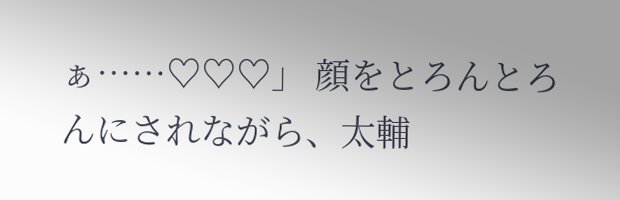ぁ……♡♡♡」 顔をとろんとろんにされながら、太輔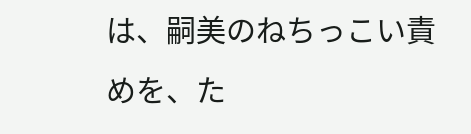は、嗣美のねちっこい責めを、た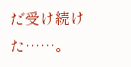だ受け続けた……。